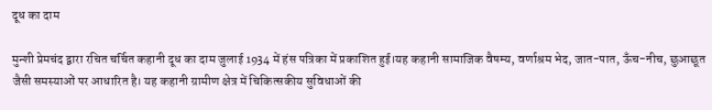दूध का दाम

मुन्शी प्रेमचंद द्वारा रचित चर्चित कहानी दूध का दाम जुलाई 1934 में हंस पत्रिका में प्रकाशित हुई।यह कहानी सामाजिक वैषम्य, वर्णाश्रम भेद, जात-पात, ऊँच-नीच, छुआछूत जैसी समस्याओं पर आधारित है। यह कहानी ग्रामीण क्षेत्र में चिकित्सकीय सुविधाओं की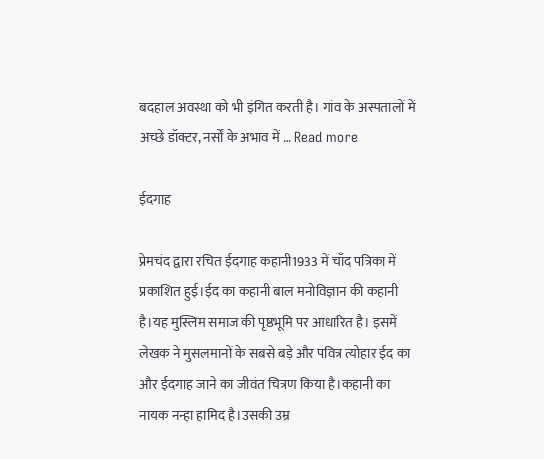बदहाल अवस्था को भी इंगित करती है। गांव के अस्पतालों में अच्छे डॉक्टर, नर्सों के अभाव में … Read more

ईदगाह

प्रेमचंद द्वारा रचित ईदगाह कहानी1933 में चाँद पत्रिका में प्रकाशित हुई।ईद का कहानी बाल मनोविज्ञान की कहानी है।यह मुस्लिम समाज की पृष्ठभूमि पर आधारित है। इसमें लेखक ने मुसलमानों के सबसे बड़े और पवित्र त्योहार ईद का और ईदगाह जाने का जीवंत चित्रण किया है।कहानी का नायक नन्हा हामिद है।उसकी उम्र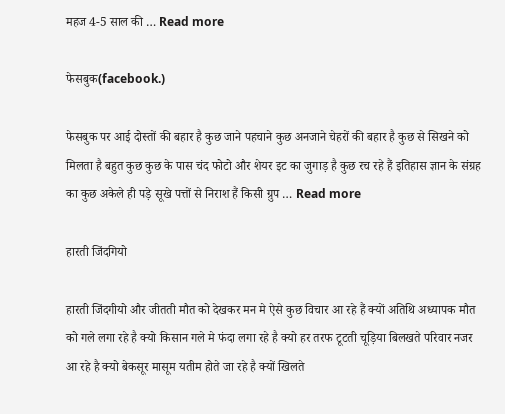महज 4-5 साल की … Read more

फेसबुक(facebook.)

फेसबुक पर आई दोस्तों की बहार है कुछ जाने पहचाने कुछ अनजाने चेहरों की बहार है कुछ से सिखने को मिलता है बहुत कुछ कुछ के पास चंद फोटो और शेयर इट का जुगाड़ है कुछ रच रहे हैं इतिहास ज्ञान के संग्रह का कुछ अकेले ही पड़े सूखे पत्तों से निराश हैं किसी ग्रुप … Read more

हारती जिंदगियो

हारती जिंदगीयो और जीतती मौत को देखकर मन मे ऐसे कुछ विचार आ रहे हैं क्यों अतिथि अध्यापक मौत को गले लगा रहे है क्यो किसान गले मे फंदा लगा रहे है क्यो हर तरफ टूटती चूड़िया बिलखते परिवार नजर आ रहे है क्यो बेकसूर मासूम यतीम होते जा रहे है क्यों खिलते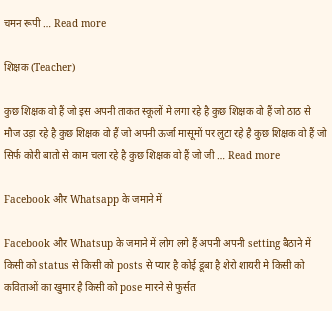चमन रूपी … Read more

शिक्षक (Teacher)

कुछ शिक्षक वो हैं जो इस अपनी ताकत स्कूलों मे लगा रहे है कुछ शिक्षक वो हैं जो ठाठ से मौज उड़ा रहे है कुछ शिक्षक वो हैं जो अपनी ऊर्जा मासूमों पर लुटा रहे है कुछ शिक्षक वो हैं जो सिर्फ कोरी बातो से काम चला रहे है कुछ शिक्षक वो हैं जो जी … Read more

Facebook और Whatsapp के जमाने में

Facebook और Whatsup के जमाने में लोग लगे हैं अपनी अपनी setting बैठाने में किसी को status से किसी को posts से प्यार है कोई डूबा है शेरो शायरी मे किसी को कविताओं का खुमार है किसी को pose मारने से फुर्सत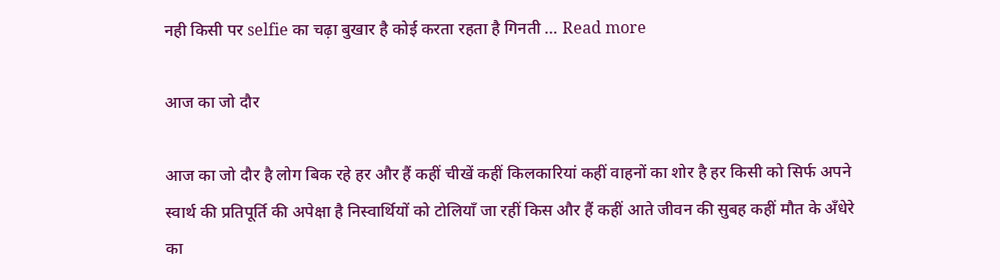नही किसी पर selfie का चढ़ा बुखार है कोई करता रहता है गिनती … Read more

आज का जो दौर

आज का जो दौर है लोग बिक रहे हर और हैं कहीं चीखें कहीं किलकारियां कहीं वाहनों का शोर है हर किसी को सिर्फ अपने स्वार्थ की प्रतिपूर्ति की अपेक्षा है निस्वार्थियों को टोलियाँ जा रहीं किस और हैं कहीं आते जीवन की सुबह कहीं मौत के अँधेरे का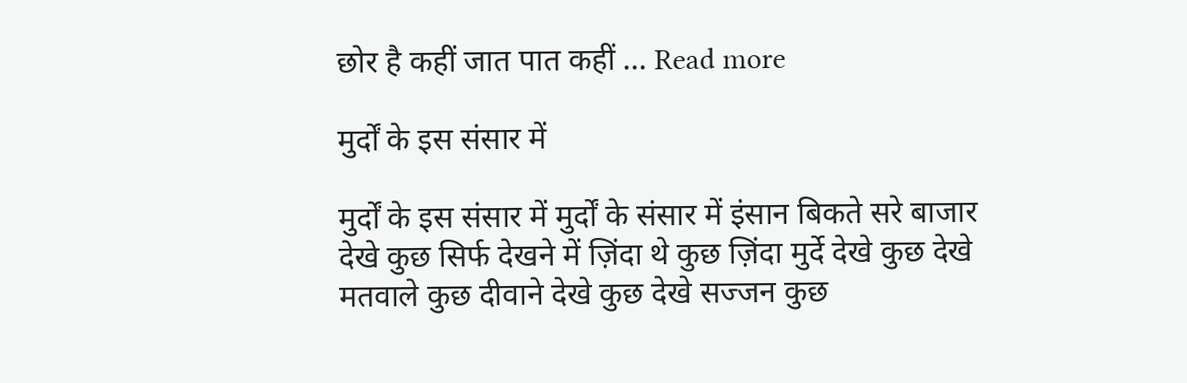छोर है कहीं जात पात कहीं … Read more

मुर्दों के इस संसार में

मुर्दों के इस संसार में मुर्दों के संसार में इंसान बिकते सरे बाजार देखे कुछ सिर्फ देखने में ज़िंदा थे कुछ ज़िंदा मुर्दे देखे कुछ देखे मतवाले कुछ दीवाने देखे कुछ देखे सज्जन कुछ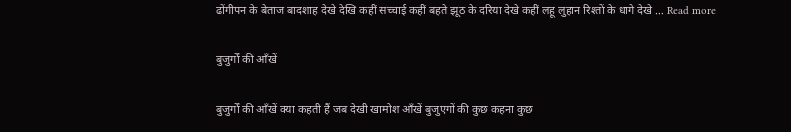ढोंगीपन के बेताज बादशाह देखे देखि कहीं सच्चाई कहीं बहते झूठ के दरिया देखे कहीं लहू लुहान रिश्तों के धागे देखे … Read more

बुजुर्गों की आँखें

बुजुर्गों की आँखें क्या कहती हैं जब देखी खामोश आँखें बुजुएगों की कुछ कहना कुछ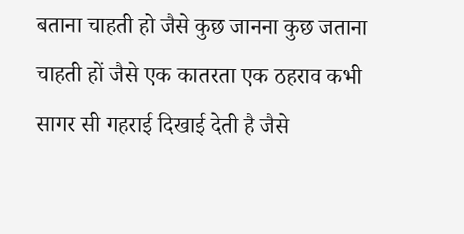बताना चाहती हो जैसे कुछ जानना कुछ जताना चाहती हों जैसे एक कातरता एक ठहराव कभी सागर सी गहराई दिखाई देती है जैसे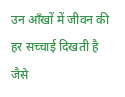उन आँखों में जीवन की हर सच्चाई दिखती है जैसे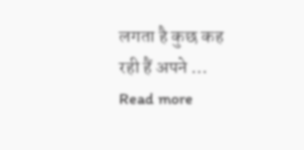लगता है कुछ कह रही हैं अपने … Read more